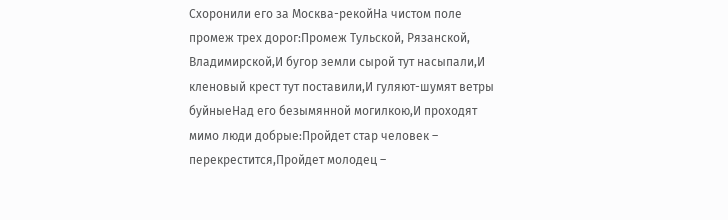Схоронили его за Москва-рекойНа чистом поле промеж трех дорог:Промеж Тульской, Рязанской, Владимирской,И бугор земли сырой тут насыпали,И кленовый крест тут поставили,И гуляют-шумят ветры буйныеНад его безымянной могилкою,И проходят мимо люди добрые:Пройдет стар человек – перекрестится,Пройдет молодец –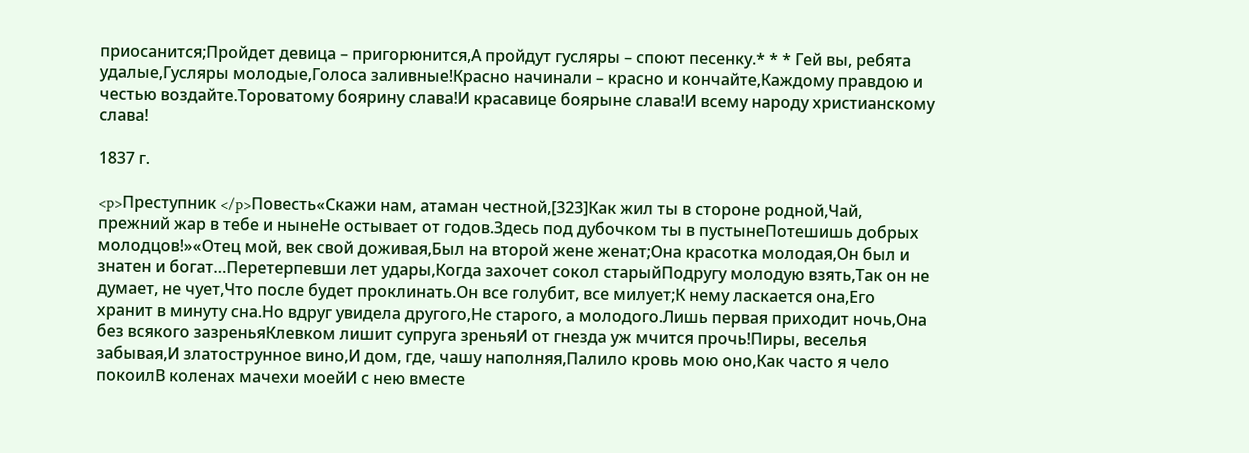приосанится;Пройдет девица – пригорюнится,А пройдут гусляры – споют песенку.* * * Гей вы, ребята удалые,Гусляры молодые,Голоса заливные!Красно начинали – красно и кончайте,Каждому правдою и честью воздайте.Тороватому боярину слава!И красавице боярыне слава!И всему народу христианскому слава!

1837 г.

<p>Преступник </p>Повесть«Скажи нам, атаман честной,[323]Как жил ты в стороне родной,Чай, прежний жар в тебе и нынеНе остывает от годов.Здесь под дубочком ты в пустынеПотешишь добрых молодцов!»«Отец мой, век свой доживая,Был на второй жене женат;Она красотка молодая,Он был и знатен и богат…Перетерпевши лет удары,Когда захочет сокол старыйПодругу молодую взять,Так он не думает, не чует,Что после будет проклинать.Он все голубит, все милует;К нему ласкается она,Его хранит в минуту сна.Но вдруг увидела другого,Не старого, а молодого.Лишь первая приходит ночь,Она без всякого зазреньяКлевком лишит супруга зреньяИ от гнезда уж мчится прочь!Пиры, веселья забывая,И златострунное вино,И дом, где, чашу наполняя,Палило кровь мою оно,Как часто я чело покоилВ коленах мачехи моейИ с нею вместе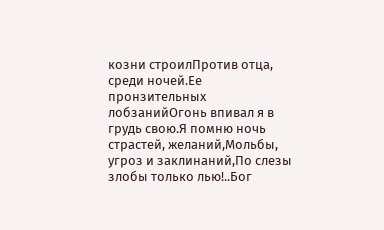козни строилПротив отца, среди ночей.Ее пронзительных лобзанийОгонь впивал я в грудь свою.Я помню ночь страстей, желаний,Мольбы, угроз и заклинаний,По слезы злобы только лью!..Бог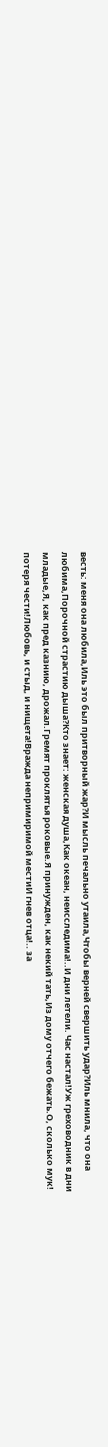весть: меня она любила,Иль это был притворный жар?И мысль печально утаила,Чтобы верней свершить удар?Иль мнила, что она любима,Порочной страстию дыша?Кто знает: женская душа,Как океан, неисследима!..И дни летели. Час настал!Уж греховодник в дни младые,Я, как пред казнию, дрожал.Гремят проклятья роковые.Я принужден, как некий тать,Из дому отчего бежать.О, сколько мук! потеря чести!Любовь, и стыд, и нищета!Вражда непримиримой местиИ гнев отца!.. за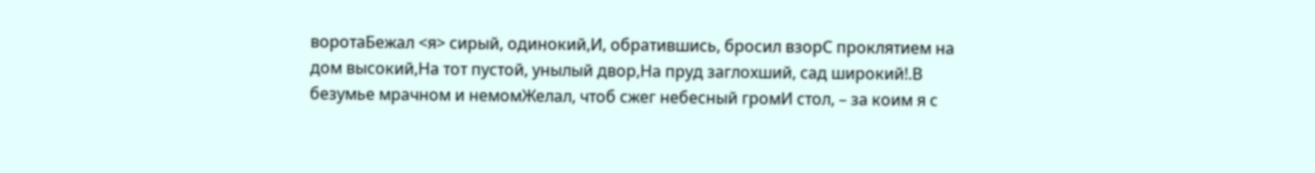воротаБежал <я> сирый, одинокий,И, обратившись, бросил взорС проклятием на дом высокий,На тот пустой, унылый двор,На пруд заглохший, сад широкий!.В безумье мрачном и немомЖелал, чтоб сжег небесный громИ стол, – за коим я с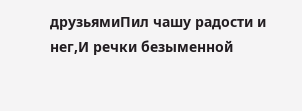друзьямиПил чашу радости и нег,И речки безыменной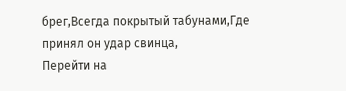брег,Всегда покрытый табунами,Где принял он удар свинца,
Перейти на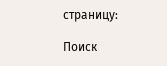страницу:

Поиск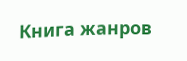Книга жанров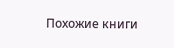Похожие книги